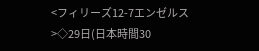<フィリーズ12-7エンゼルス>◇29日(日本時間30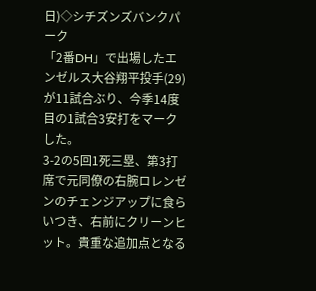日)◇シチズンズバンクパーク
「2番DH」で出場したエンゼルス大谷翔平投手(29)が11試合ぶり、今季14度目の1試合3安打をマークした。
3-2の5回1死三塁、第3打席で元同僚の右腕ロレンゼンのチェンジアップに食らいつき、右前にクリーンヒット。貴重な追加点となる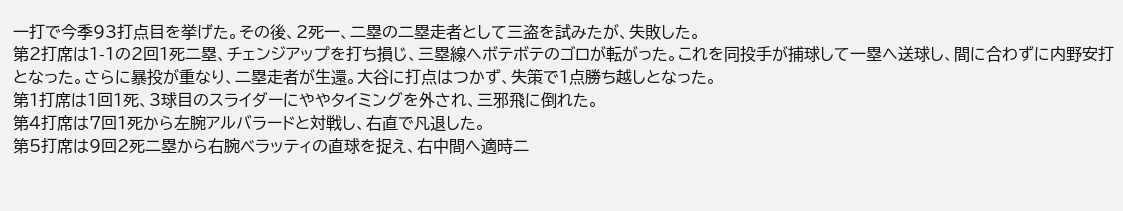一打で今季93打点目を挙げた。その後、2死一、二塁の二塁走者として三盗を試みたが、失敗した。
第2打席は1-1の2回1死二塁、チェンジアップを打ち損じ、三塁線へボテボテのゴロが転がった。これを同投手が捕球して一塁へ送球し、間に合わずに内野安打となった。さらに暴投が重なり、二塁走者が生還。大谷に打点はつかず、失策で1点勝ち越しとなった。
第1打席は1回1死、3球目のスライダーにややタイミングを外され、三邪飛に倒れた。
第4打席は7回1死から左腕アルバラードと対戦し、右直で凡退した。
第5打席は9回2死二塁から右腕ベラッティの直球を捉え、右中間へ適時二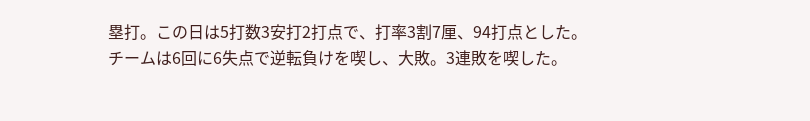塁打。この日は5打数3安打2打点で、打率3割7厘、94打点とした。
チームは6回に6失点で逆転負けを喫し、大敗。3連敗を喫した。